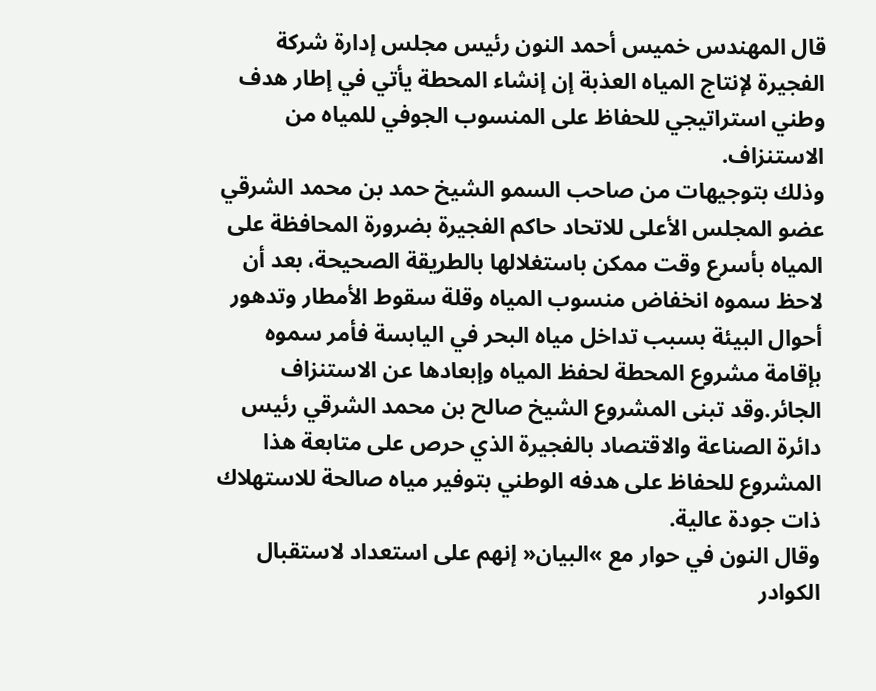قال المهندس خميس أحمد النون رئيس مجلس إدارة شركة الفجيرة لإنتاج المياه العذبة إن إنشاء المحطة يأتي في إطار هدف وطني استراتيجي للحفاظ على المنسوب الجوفي للمياه من الاستنزاف.
وذلك بتوجيهات من صاحب السمو الشيخ حمد بن محمد الشرقي عضو المجلس الأعلى للاتحاد حاكم الفجيرة بضرورة المحافظة على المياه بأسرع وقت ممكن باستغلالها بالطريقة الصحيحة، بعد أن لاحظ سموه انخفاض منسوب المياه وقلة سقوط الأمطار وتدهور أحوال البيئة بسبب تداخل مياه البحر في اليابسة فأمر سموه بإقامة مشروع المحطة لحفظ المياه وإبعادها عن الاستنزاف الجائر.وقد تبنى المشروع الشيخ صالح بن محمد الشرقي رئيس دائرة الصناعة والاقتصاد بالفجيرة الذي حرص على متابعة هذا المشروع للحفاظ على هدفه الوطني بتوفير مياه صالحة للاستهلاك ذات جودة عالية.
وقال النون في حوار مع »البيان« إنهم على استعداد لاستقبال الكوادر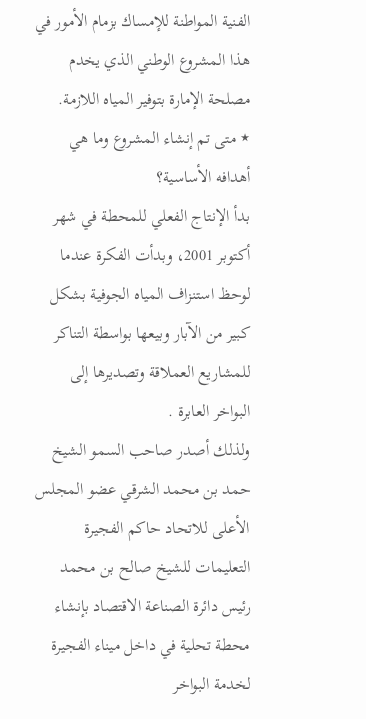الفنية المواطنة للإمساك بزمام الأمور في هذا المشروع الوطني الذي يخدم مصلحة الإمارة بتوفير المياه اللازمة.
٭ متى تم إنشاء المشروع وما هي أهدافه الأساسية؟
بدأ الإنتاج الفعلي للمحطة في شهر أكتوبر 2001، وبدأت الفكرة عندما لوحظ استنزاف المياه الجوفية بشكل كبير من الآبار وبيعها بواسطة التناكر للمشاريع العملاقة وتصديرها إلى البواخر العابرة .
ولذلك أصدر صاحب السمو الشيخ حمد بن محمد الشرقي عضو المجلس الأعلى للاتحاد حاكم الفجيرة التعليمات للشيخ صالح بن محمد رئيس دائرة الصناعة الاقتصاد بإنشاء محطة تحلية في داخل ميناء الفجيرة لخدمة البواخر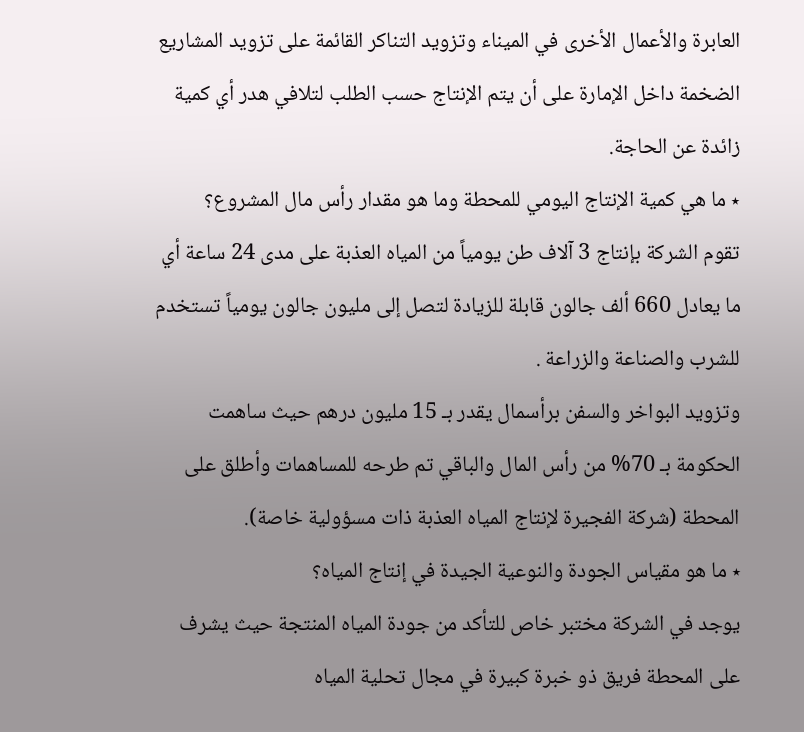العابرة والأعمال الأخرى في الميناء وتزويد التناكر القائمة على تزويد المشاريع الضخمة داخل الإمارة على أن يتم الإنتاج حسب الطلب لتلافي هدر أي كمية زائدة عن الحاجة.
٭ ما هي كمية الإنتاج اليومي للمحطة وما هو مقدار رأس مال المشروع؟
تقوم الشركة بإنتاج 3 آلاف طن يومياً من المياه العذبة على مدى 24 ساعة أي ما يعادل 660 ألف جالون قابلة للزيادة لتصل إلى مليون جالون يومياً تستخدم للشرب والصناعة والزراعة .
وتزويد البواخر والسفن برأسمال يقدر بـ 15 مليون درهم حيث ساهمت الحكومة بـ 70% من رأس المال والباقي تم طرحه للمساهمات وأطلق على المحطة (شركة الفجيرة لإنتاج المياه العذبة ذات مسؤولية خاصة).
٭ ما هو مقياس الجودة والنوعية الجيدة في إنتاج المياه؟
يوجد في الشركة مختبر خاص للتأكد من جودة المياه المنتجة حيث يشرف على المحطة فريق ذو خبرة كبيرة في مجال تحلية المياه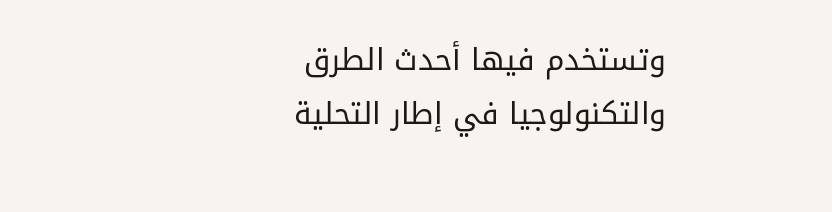وتستخدم فيها أحدث الطرق والتكنولوجيا في إطار التحلية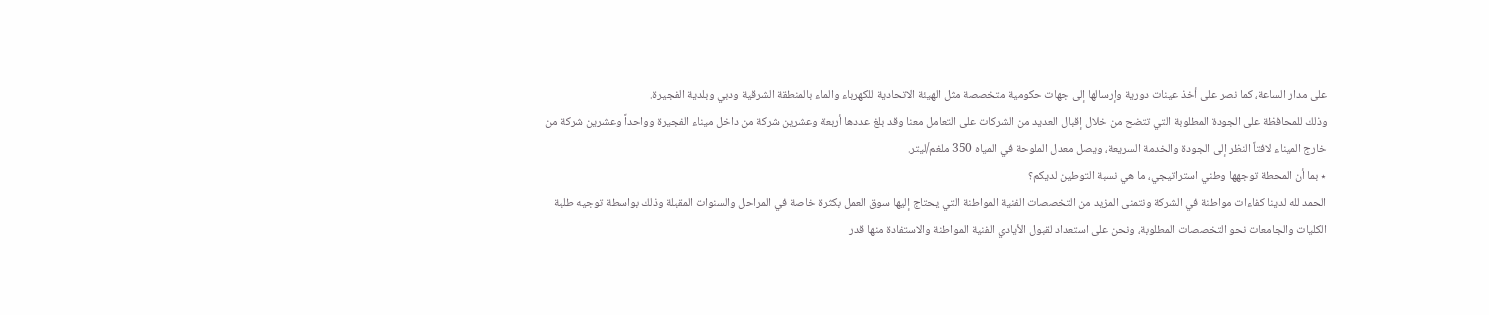على مدار الساعة، كما نصر على أخذ عينات دورية وإرسالها إلى جهات حكومية متخصصة مثل الهيئة الاتحادية للكهرباء والماء بالمنطقة الشرقية ودبي وبلدية الفجيرة.
وذلك للمحافظة على الجودة المطلوبة التي تتضح من خلال إقبال العديد من الشركات على التعامل معنا وقد بلغ عددها أربعة وعشرين شركة من داخل ميناء الفجيرة وواحداً وعشرين شركة من خارج الميناء لافتاً النظر إلى الجودة والخدمة السريعة، ويصل معدل الملوحة في المياه 350 ملغم/ليتر.
٭ بما أن المحطة توجهها وطني استراتيجي، ما هي نسبة التوطين لديكم؟
الحمد لله لدينا كفاءات مواطنة في الشركة ونتمنى المزيد من التخصصات الفنية المواطنة التي يحتاج إليها سوق العمل بكثرة خاصة في المراحل والسنوات المقبلة وذلك بواسطة توجيه طلبة الكليات والجامعات نحو التخصصات المطلوبة، ونحن على استعداد لقبول الأيادي الفنية المواطنة والاستفادة منها قدر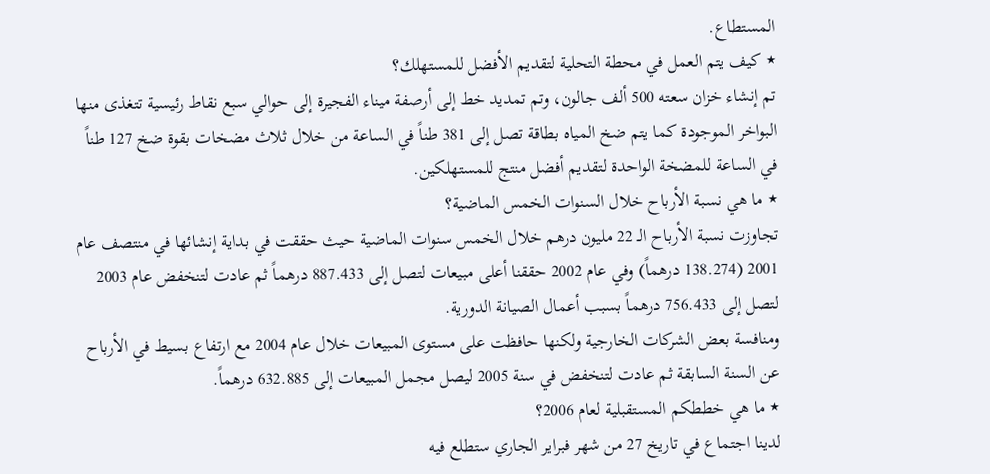المستطاع.
٭ كيف يتم العمل في محطة التحلية لتقديم الأفضل للمستهلك؟
تم إنشاء خزان سعته 500 ألف جالون، وتم تمديد خط إلى أرصفة ميناء الفجيرة إلى حوالي سبع نقاط رئيسية تتغذى منها البواخر الموجودة كما يتم ضخ المياه بطاقة تصل إلى 381 طناً في الساعة من خلال ثلاث مضخات بقوة ضخ 127 طناً في الساعة للمضخة الواحدة لتقديم أفضل منتج للمستهلكين.
٭ ما هي نسبة الأرباح خلال السنوات الخمس الماضية؟
تجاوزت نسبة الأرباح الـ 22 مليون درهم خلال الخمس سنوات الماضية حيث حققت في بداية إنشائها في منتصف عام 2001 (138.274 درهماً) وفي عام 2002 حققنا أعلى مبيعات لتصل إلى 887.433 درهماً ثم عادت لتنخفض عام 2003 لتصل إلى 756.433 درهماً بسبب أعمال الصيانة الدورية.
ومنافسة بعض الشركات الخارجية ولكنها حافظت على مستوى المبيعات خلال عام 2004 مع ارتفاع بسيط في الأرباح عن السنة السابقة ثم عادت لتنخفض في سنة 2005 ليصل مجمل المبيعات إلى 632.885 درهماً.
٭ ما هي خططكم المستقبلية لعام 2006؟
لدينا اجتماع في تاريخ 27 من شهر فبراير الجاري ستطلع فيه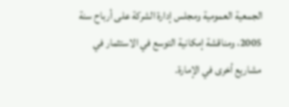الجمعية العمومية ومجلس إدارة الشركة على أرباح سنة 2005، ومناقشة إمكانية التوسع في الاستثمار في مشاريع أخرى في الإمارة.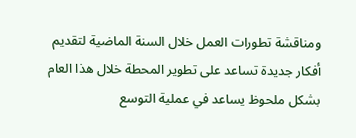ومناقشة تطورات العمل خلال السنة الماضية لتقديم أفكار جديدة تساعد على تطوير المحطة خلال هذا العام بشكل ملحوظ يساعد في عملية التوسع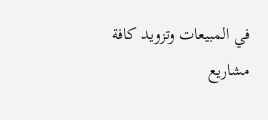في المبيعات وتزويد كافة مشاريع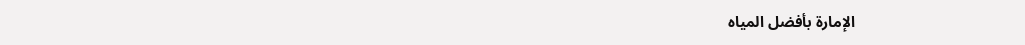الإمارة بأفضل المياه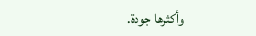وأكثرها جودة.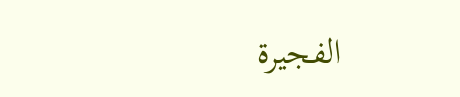الفجيرة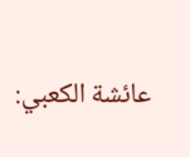عائشة الكعبي: